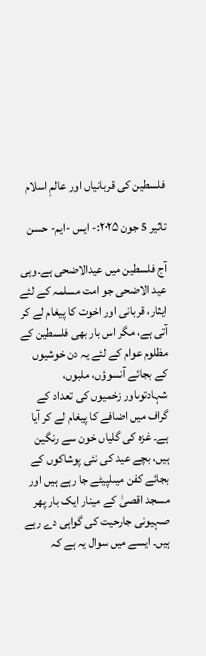فلسطین کی قربانیاں اور عالمِ اسلام

تاثیر 5 جون ۲۰۲۵:- ایس -ایم- حسن

آج فلسطین میں عیدالاضحی ہے۔وہی عید الاضحی جو امت مسلمہ کے لئے ایثار، قربانی اور اخوت کا پیغام لے کر آتی ہے، مگر اس بار بھی فلسطین کے مظلوم عوام کے لئے یہ دن خوشیوں کے بجائے آنسوؤں، ملبوں، شہادتوںاور زخمیوں کی تعداد کے گراف میں اضافے کا پیغام لے کر آیا ہے۔ غزہ کی گلیاں خون سے رنگین ہیں، بچے عید کی نئی پوشاکوں کے بجائے کفن میںلپیٹے جا رہے ہیں اور مسجد اقصیٰ کے مینار ایک بار پھر صہیونی جارحیت کی گواہی دے رہے ہیں۔ ایسے میں سوال یہ ہے کہ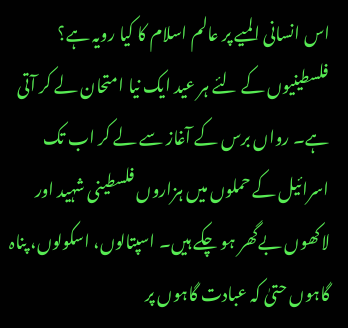اس انسانی المیے پر عالم اسلام کا کیا رویہ ہے؟
فلسطینیوں کے لئے ہر عید ایک نیا امتحان لے کر آتی ہے۔ رواں برس کے آغاز سے لے کر اب تک اسرائیل کے حملوں میں ہزاروں فلسطینی شہید اور لاکھوں بےگھر ہو چکے ہیں۔ اسپتالوں، اسکولوں، پناہ گاہوں حتیٰ کہ عبادت گاہوں پر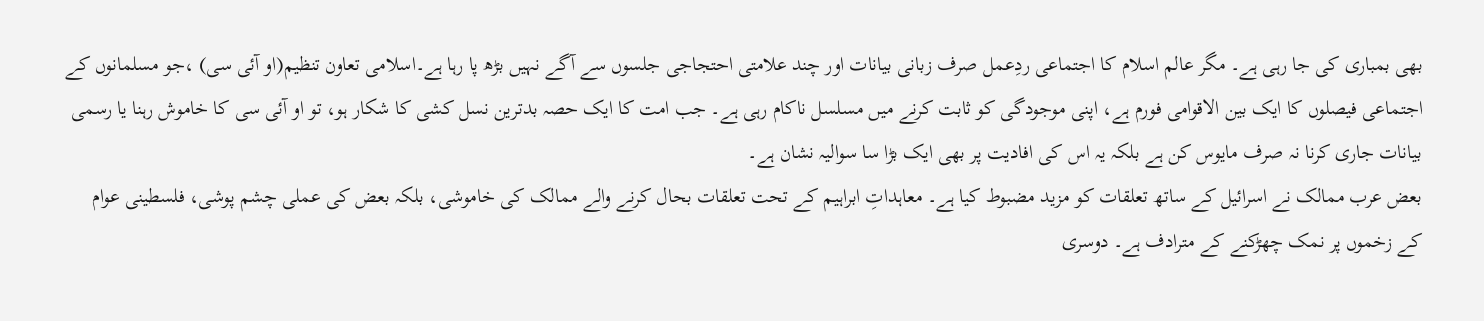بھی بمباری کی جا رہی ہے۔ مگر عالم اسلام کا اجتماعی ردِعمل صرف زبانی بیانات اور چند علامتی احتجاجی جلسوں سے آگے نہیں بڑھ پا رہا ہے۔اسلامی تعاون تنظیم(او آئی سی) ،جو مسلمانوں کے اجتماعی فیصلوں کا ایک بین الاقوامی فورم ہے، اپنی موجودگی کو ثابت کرنے میں مسلسل ناکام رہی ہے۔ جب امت کا ایک حصہ بدترین نسل کشی کا شکار ہو، تو او آئی سی کا خاموش رہنا یا رسمی بیانات جاری کرنا نہ صرف مایوس کن ہے بلکہ یہ اس کی افادیت پر بھی ایک بڑا سا سوالیہ نشان ہے۔
بعض عرب ممالک نے اسرائیل کے ساتھ تعلقات کو مزید مضبوط کیا ہے۔ معاہداتِ ابراہیم کے تحت تعلقات بحال کرنے والے ممالک کی خاموشی، بلکہ بعض کی عملی چشم پوشی، فلسطینی عوام کے زخموں پر نمک چھڑکنے کے مترادف ہے۔ دوسری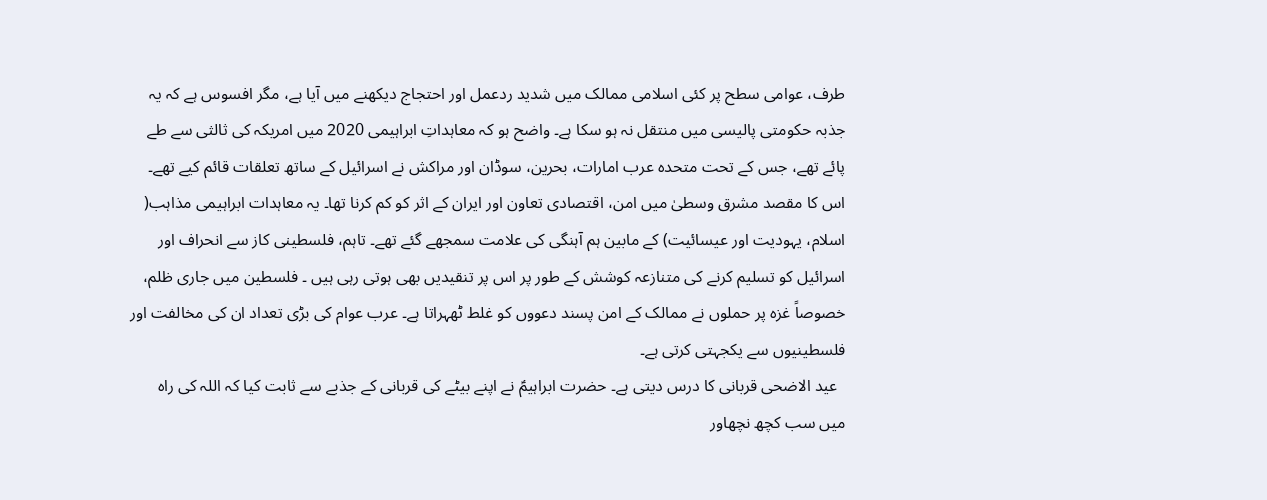طرف، عوامی سطح پر کئی اسلامی ممالک میں شدید ردعمل اور احتجاج دیکھنے میں آیا ہے، مگر افسوس ہے کہ یہ جذبہ حکومتی پالیسی میں منتقل نہ ہو سکا ہے۔ واضح ہو کہ معاہداتِ ابراہیمی 2020 میں امریکہ کی ثالثی سے طے پائے تھے، جس کے تحت متحدہ عرب امارات، بحرین، سوڈان اور مراکش نے اسرائیل کے ساتھ تعلقات قائم کیے تھے۔ اس کا مقصد مشرق وسطیٰ میں امن، اقتصادی تعاون اور ایران کے اثر کو کم کرنا تھا۔ یہ معاہدات ابراہیمی مذاہب( اسلام، یہودیت اور عیسائیت) کے مابین ہم آہنگی کی علامت سمجھے گئے تھے۔ تاہم، فلسطینی کاز سے انحراف اور اسرائیل کو تسلیم کرنے کی متنازعہ کوشش کے طور پر اس پر تنقیدیں بھی ہوتی رہی ہیں ۔ فلسطین میں جاری ظلم، خصوصاً غزہ پر حملوں نے ممالک کے امن پسند دعووں کو غلط ٹھہراتا ہے۔ عرب عوام کی بڑی تعداد ان کی مخالفت اور فلسطینیوں سے یکجہتی کرتی ہے۔
  عید الاضحی قربانی کا درس دیتی ہے۔ حضرت ابراہیمؑ نے اپنے بیٹے کی قربانی کے جذبے سے ثابت کیا کہ اللہ کی راہ میں سب کچھ نچھاور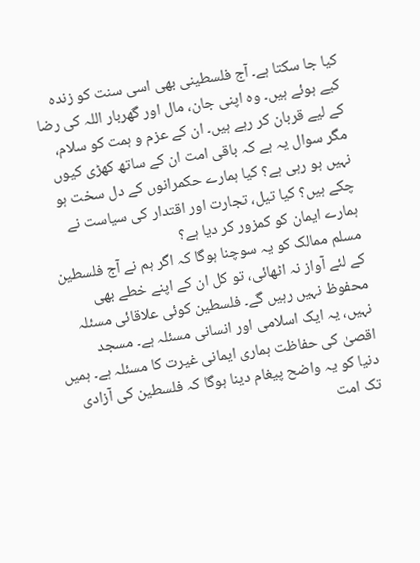کیا جا سکتا ہے۔ آج فلسطینی بھی اسی سنت کو زندہ کیے ہوئے ہیں۔ وہ اپنی جان، مال اور گھربار اللہ کی رضا کے لیے قربان کر رہے ہیں۔ ان کے عزم و ہمت کو سلام، مگر سوال یہ ہے کہ باقی امت ان کے ساتھ کھڑی کیوں نہیں ہو رہی ہے؟ کیا ہمارے حکمرانوں کے دل سخت ہو چکے ہیں؟ کیا تیل، تجارت اور اقتدار کی سیاست نے ہمارے ایمان کو کمزور کر دیا ہے؟
مسلم ممالک کو یہ سوچنا ہوگا کہ اگر ہم نے آج فلسطین کے لئے آواز نہ اٹھائی، تو کل ان کے اپنے خطے بھی محفوظ نہیں رہیں گے۔ فلسطین کوئی علاقائی مسئلہ نہیں، یہ ایک اسلامی اور انسانی مسئلہ ہے۔ مسجد اقصیٰ کی حفاظت ہماری ایمانی غیرت کا مسئلہ ہے۔ ہمیں دنیا کو یہ واضح پیغام دینا ہوگا کہ فلسطین کی آزادی تک امت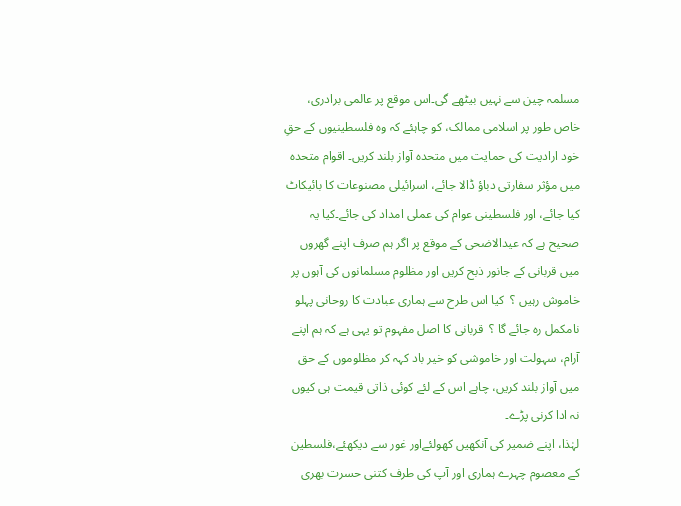مسلمہ چین سے نہیں بیٹھے گی۔اس موقع پر عالمی برادری، خاص طور پر اسلامی ممالک، کو چاہئے کہ وہ فلسطینیوں کے حقِ خود ارادیت کی حمایت میں متحدہ آواز بلند کریں۔ اقوام متحدہ میں مؤثر سفارتی دباؤ ڈالا جائے، اسرائیلی مصنوعات کا بائیکاٹ کیا جائے، اور فلسطینی عوام کی عملی امداد کی جائے۔کیا یہ صحیح ہے کہ عیدالاضحی کے موقع پر اگر ہم صرف اپنے گھروں میں قربانی کے جانور ذبح کریں اور مظلوم مسلمانوں کی آہوں پر خاموش رہیں ؟  کیا اس طرح سے ہماری عبادت کا روحانی پہلو نامکمل رہ جائے گا ؟  قربانی کا اصل مفہوم تو یہی ہے کہ ہم اپنے آرام، سہولت اور خاموشی کو خیر باد کہہ کر مظلوموں کے حق میں آواز بلند کریں، چاہے اس کے لئے کوئی ذاتی قیمت ہی کیوں نہ ادا کرنی پڑے۔
لہٰذا، اپنے ضمیر کی آنکھیں کھولئےاور غور سے دیکھئے،فلسطین کے معصوم چہرے ہماری اور آپ کی طرف کتنی حسرت بھری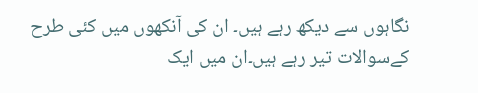نگاہوں سے دیکھ رہے ہیں۔ ان کی آنکھوں میں کئی طرح کےسوالات تیر رہے ہیں۔ان میں ایک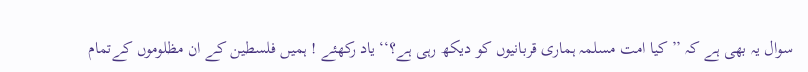سوال یہ بھی ہے کہ ’’کیا امت مسلمہ ہماری قربانیوں کو دیکھ رہی ہے؟‘‘ یاد رکھئے ! ہمیں فلسطین کے ان مظلوموں کےتمام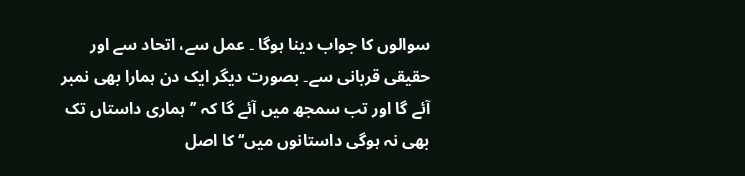سوالوں کا جواب دینا ہوگا ۔ عمل سے، اتحاد سے اور حقیقی قربانی سے۔ بصورت دیگر ایک دن ہمارا بھی نمبر آئے گا اور تب سمجھ میں آئے گا کہ ’’ہماری داستاں تک بھی نہ ہوگی داستانوں میں‘‘ کا اصل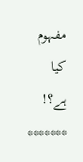مفہوم کیا ہے؟!
*******